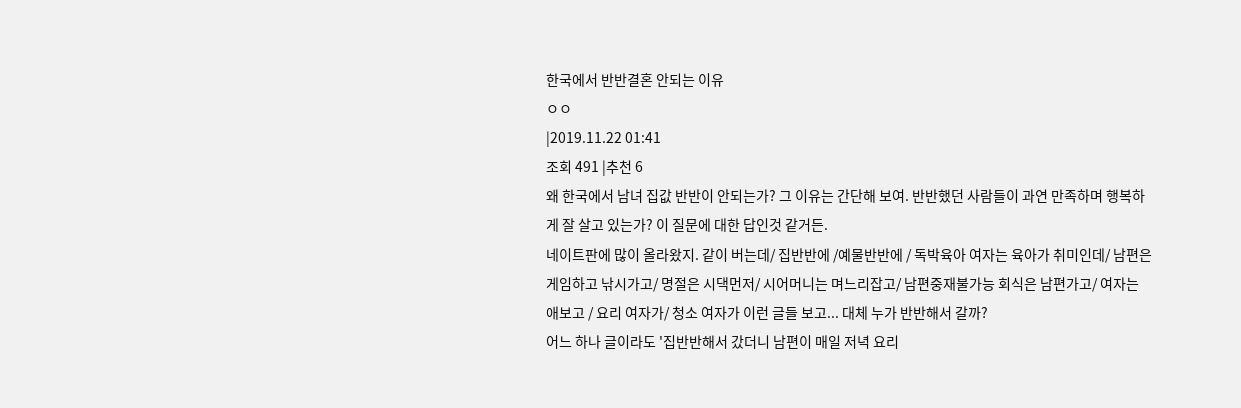한국에서 반반결혼 안되는 이유
ㅇㅇ
|2019.11.22 01:41
조회 491 |추천 6
왜 한국에서 남녀 집값 반반이 안되는가? 그 이유는 간단해 보여. 반반했던 사람들이 과연 만족하며 행복하게 잘 살고 있는가? 이 질문에 대한 답인것 같거든.
네이트판에 많이 올라왔지. 같이 버는데/ 집반반에 /예물반반에 / 독박육아 여자는 육아가 취미인데/ 남편은 게임하고 낚시가고/ 명절은 시댁먼저/ 시어머니는 며느리잡고/ 남편중재불가능 회식은 남편가고/ 여자는 애보고 / 요리 여자가/ 청소 여자가 이런 글들 보고... 대체 누가 반반해서 갈까?
어느 하나 글이라도 '집반반해서 갔더니 남편이 매일 저녁 요리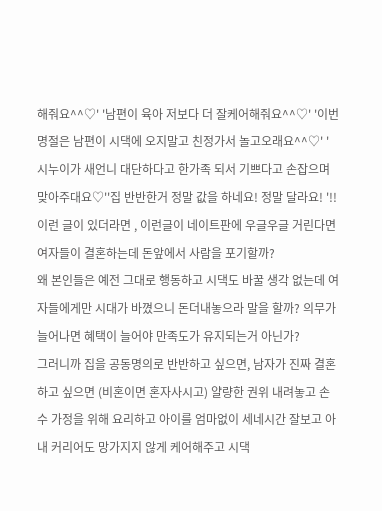해줘요^^♡' '남편이 육아 저보다 더 잘케어해줘요^^♡' '이번 명절은 남편이 시댁에 오지말고 친정가서 놀고오래요^^♡' '시누이가 새언니 대단하다고 한가족 되서 기쁘다고 손잡으며 맞아주대요♡''집 반반한거 정말 값을 하네요! 정말 달라요! '!! 이런 글이 있더라면 , 이런글이 네이트판에 우글우글 거린다면 여자들이 결혼하는데 돈앞에서 사람을 포기할까?
왜 본인들은 예전 그대로 행동하고 시댁도 바꿀 생각 없는데 여자들에게만 시대가 바꼈으니 돈더내놓으라 말을 할까? 의무가 늘어나면 혜택이 늘어야 만족도가 유지되는거 아닌가?
그러니까 집을 공동명의로 반반하고 싶으면, 남자가 진짜 결혼하고 싶으면 (비혼이면 혼자사시고) 얄량한 권위 내려놓고 손수 가정을 위해 요리하고 아이를 엄마없이 세네시간 잘보고 아내 커리어도 망가지지 않게 케어해주고 시댁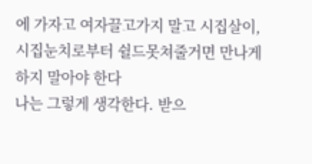에 가자고 여자끌고가지 말고 시집살이, 시집눈치로부터 쉴드못쳐줄거면 만나게 하지 말아야 한다
나는 그렇게 생각한다. 받으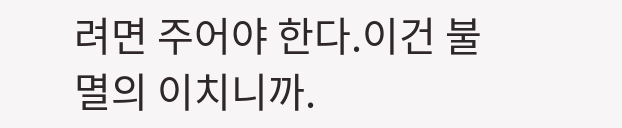려면 주어야 한다.이건 불멸의 이치니까.